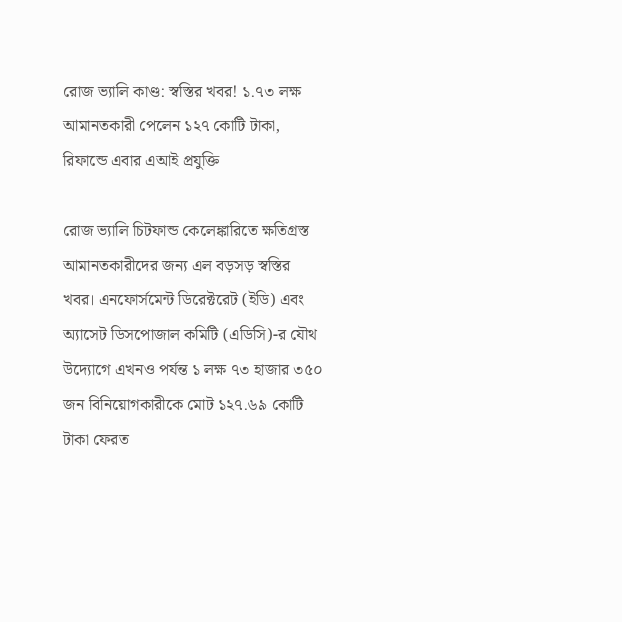রোজ ভ্যালি কাণ্ড: স্বস্তির খবর! ১.৭৩ লক্ষ আমানতকারী পেলেন ১২৭ কোটি টাকা, রিফান্ডে এবার এআই প্রযুক্তি

রোজ ভ্যালি চিটফান্ড কেলেঙ্কারিতে ক্ষতিগ্রস্ত আমানতকারীদের জন্য এল বড়সড় স্বস্তির খবর। এনফোর্সমেন্ট ডিরেক্টরেট (ইডি) এবং অ্যাসেট ডিসপোজাল কমিটি (এডিসি)-র যৌথ উদ্যোগে এখনও পর্যন্ত ১ লক্ষ ৭৩ হাজার ৩৫০ জন বিনিয়োগকারীকে মোট ১২৭.৬৯ কোটি টাকা ফেরত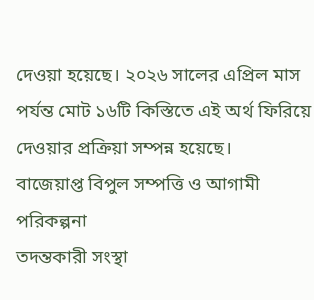দেওয়া হয়েছে। ২০২৬ সালের এপ্রিল মাস পর্যন্ত মোট ১৬টি কিস্তিতে এই অর্থ ফিরিয়ে দেওয়ার প্রক্রিয়া সম্পন্ন হয়েছে।
বাজেয়াপ্ত বিপুল সম্পত্তি ও আগামী পরিকল্পনা
তদন্তকারী সংস্থা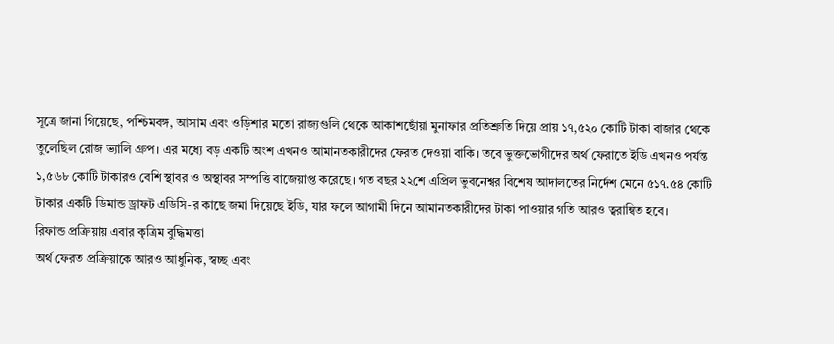সূত্রে জানা গিয়েছে, পশ্চিমবঙ্গ, আসাম এবং ওড়িশার মতো রাজ্যগুলি থেকে আকাশছোঁয়া মুনাফার প্রতিশ্রুতি দিয়ে প্রায় ১৭,৫২০ কোটি টাকা বাজার থেকে তুলেছিল রোজ ভ্যালি গ্রুপ। এর মধ্যে বড় একটি অংশ এখনও আমানতকারীদের ফেরত দেওয়া বাকি। তবে ভুক্তভোগীদের অর্থ ফেরাতে ইডি এখনও পর্যন্ত ১,৫৬৮ কোটি টাকারও বেশি স্থাবর ও অস্থাবর সম্পত্তি বাজেয়াপ্ত করেছে। গত বছর ২২শে এপ্রিল ভুবনেশ্বর বিশেষ আদালতের নির্দেশ মেনে ৫১৭.৫৪ কোটি টাকার একটি ডিমান্ড ড্রাফট এডিসি-র কাছে জমা দিয়েছে ইডি, যার ফলে আগামী দিনে আমানতকারীদের টাকা পাওয়ার গতি আরও ত্বরান্বিত হবে।
রিফান্ড প্রক্রিয়ায় এবার কৃত্রিম বুদ্ধিমত্তা
অর্থ ফেরত প্রক্রিয়াকে আরও আধুনিক, স্বচ্ছ এবং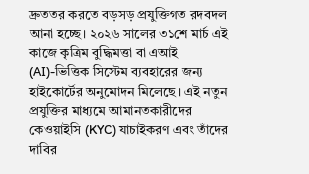দ্রুততর করতে বড়সড় প্রযুক্তিগত রদবদল আনা হচ্ছে। ২০২৬ সালের ৩১শে মার্চ এই কাজে কৃত্রিম বুদ্ধিমত্তা বা এআই (AI)-ভিত্তিক সিস্টেম ব্যবহারের জন্য হাইকোর্টের অনুমোদন মিলেছে। এই নতুন প্রযুক্তির মাধ্যমে আমানতকারীদের কেওয়াইসি (KYC) যাচাইকরণ এবং তাঁদের দাবির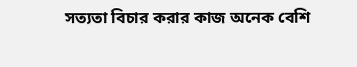সত্যতা বিচার করার কাজ অনেক বেশি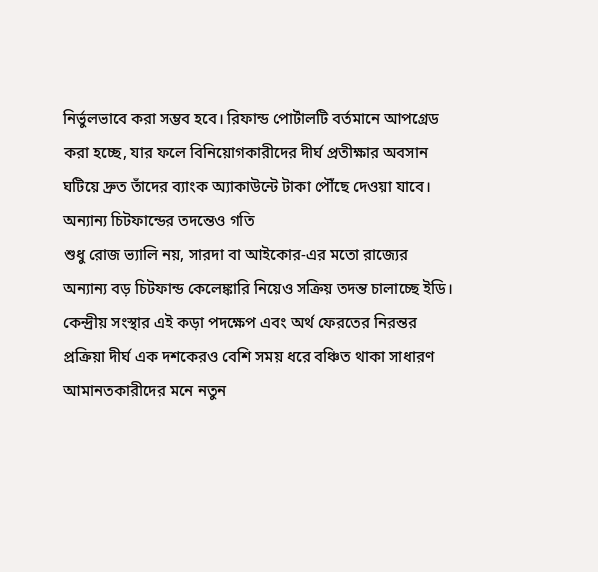নির্ভুলভাবে করা সম্ভব হবে। রিফান্ড পোর্টালটি বর্তমানে আপগ্রেড করা হচ্ছে, যার ফলে বিনিয়োগকারীদের দীর্ঘ প্রতীক্ষার অবসান ঘটিয়ে দ্রুত তাঁদের ব্যাংক অ্যাকাউন্টে টাকা পৌঁছে দেওয়া যাবে।
অন্যান্য চিটফান্ডের তদন্তেও গতি
শুধু রোজ ভ্যালি নয়, সারদা বা আইকোর-এর মতো রাজ্যের অন্যান্য বড় চিটফান্ড কেলেঙ্কারি নিয়েও সক্রিয় তদন্ত চালাচ্ছে ইডি। কেন্দ্রীয় সংস্থার এই কড়া পদক্ষেপ এবং অর্থ ফেরতের নিরন্তর প্রক্রিয়া দীর্ঘ এক দশকেরও বেশি সময় ধরে বঞ্চিত থাকা সাধারণ আমানতকারীদের মনে নতুন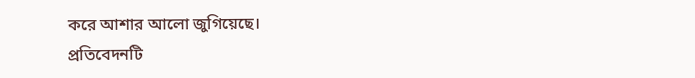করে আশার আলো জুগিয়েছে।
প্রতিবেদনটি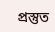প্রস্তুত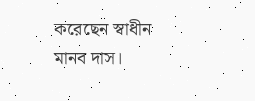করেছেন স্বাধীন মানব দাস।